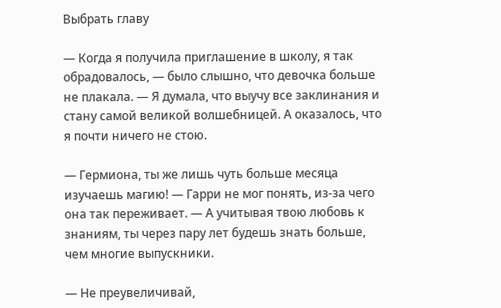Выбрать главу

— Когда я получила приглашение в школу, я так обрадовалось, — было слышно, что девочка больше не плакала. — Я думала, что выучу все заклинания и стану самой великой волшебницей. А оказалось, что я почти ничего не стою.

— Гермиона, ты же лишь чуть больше месяца изучаешь магию! — Гарри не мог понять, из-за чего она так переживает. — А учитывая твою любовь к знаниям, ты через пару лет будешь знать больше, чем многие выпускники.

— Не преувеличивай,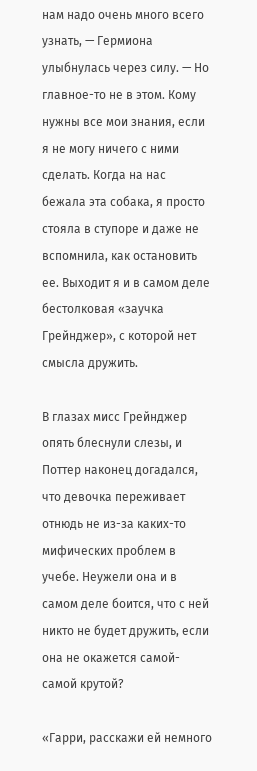нам надо очень много всего узнать, — Гермиона улыбнулась через силу. — Но главное-то не в этом. Кому нужны все мои знания, если я не могу ничего с ними сделать. Когда на нас бежала эта собака, я просто стояла в ступоре и даже не вспомнила, как остановить ее. Выходит я и в самом деле бестолковая «заучка Грейнджер», с которой нет смысла дружить.

В глазах мисс Грейнджер опять блеснули слезы, и Поттер наконец догадался, что девочка переживает отнюдь не из-за каких-то мифических проблем в учебе. Неужели она и в самом деле боится, что с ней никто не будет дружить, если она не окажется самой-самой крутой?

«Гарри, расскажи ей немного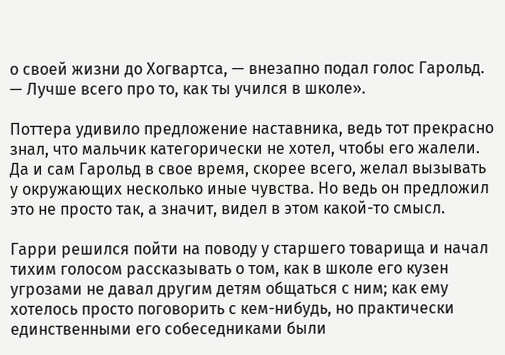о своей жизни до Хогвартса, — внезапно подал голос Гарольд. — Лучше всего про то, как ты учился в школе».

Поттера удивило предложение наставника, ведь тот прекрасно знал, что мальчик категорически не хотел, чтобы его жалели. Да и сам Гарольд в свое время, скорее всего, желал вызывать у окружающих несколько иные чувства. Но ведь он предложил это не просто так, а значит, видел в этом какой-то смысл.

Гарри решился пойти на поводу у старшего товарища и начал тихим голосом рассказывать о том, как в школе его кузен угрозами не давал другим детям общаться с ним; как ему хотелось просто поговорить с кем-нибудь, но практически единственными его собеседниками были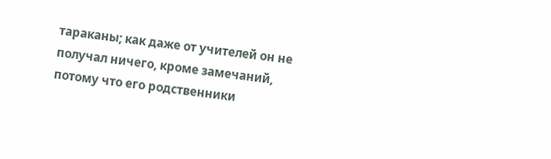тараканы; как даже от учителей он не получал ничего, кроме замечаний, потому что его родственники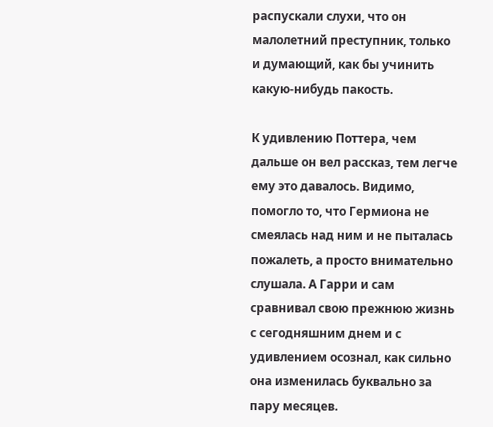распускали слухи, что он малолетний преступник, только и думающий, как бы учинить какую-нибудь пакость.

К удивлению Поттера, чем дальше он вел рассказ, тем легче ему это давалось. Видимо, помогло то, что Гермиона не смеялась над ним и не пыталась пожалеть, а просто внимательно слушала. А Гарри и сам сравнивал свою прежнюю жизнь с сегодняшним днем и с удивлением осознал, как сильно она изменилась буквально за пару месяцев.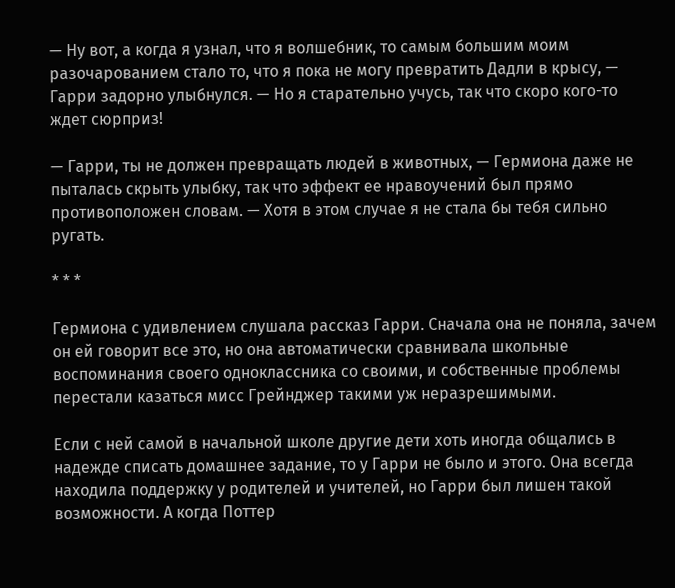— Ну вот, а когда я узнал, что я волшебник, то самым большим моим разочарованием стало то, что я пока не могу превратить Дадли в крысу, — Гарри задорно улыбнулся. — Но я старательно учусь, так что скоро кого-то ждет сюрприз!

— Гарри, ты не должен превращать людей в животных, — Гермиона даже не пыталась скрыть улыбку, так что эффект ее нравоучений был прямо противоположен словам. — Хотя в этом случае я не стала бы тебя сильно ругать.

* * *

Гермиона с удивлением слушала рассказ Гарри. Сначала она не поняла, зачем он ей говорит все это, но она автоматически сравнивала школьные воспоминания своего одноклассника со своими, и собственные проблемы перестали казаться мисс Грейнджер такими уж неразрешимыми.

Если с ней самой в начальной школе другие дети хоть иногда общались в надежде списать домашнее задание, то у Гарри не было и этого. Она всегда находила поддержку у родителей и учителей, но Гарри был лишен такой возможности. А когда Поттер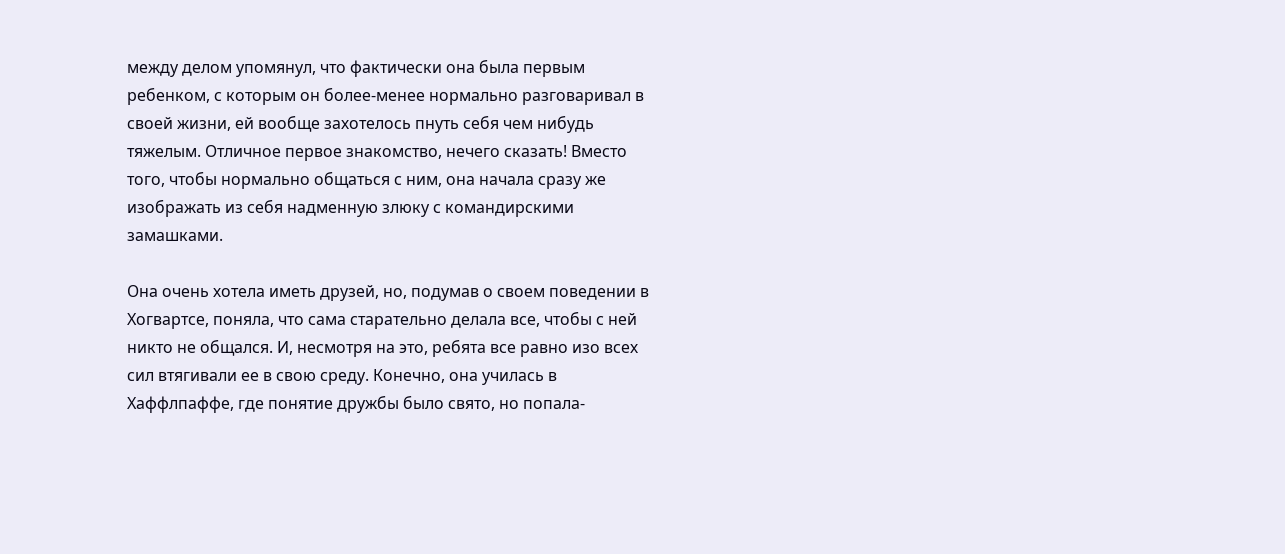между делом упомянул, что фактически она была первым ребенком, с которым он более-менее нормально разговаривал в своей жизни, ей вообще захотелось пнуть себя чем нибудь тяжелым. Отличное первое знакомство, нечего сказать! Вместо того, чтобы нормально общаться с ним, она начала сразу же изображать из себя надменную злюку с командирскими замашками.

Она очень хотела иметь друзей, но, подумав о своем поведении в Хогвартсе, поняла, что сама старательно делала все, чтобы с ней никто не общался. И, несмотря на это, ребята все равно изо всех сил втягивали ее в свою среду. Конечно, она училась в Хаффлпаффе, где понятие дружбы было свято, но попала-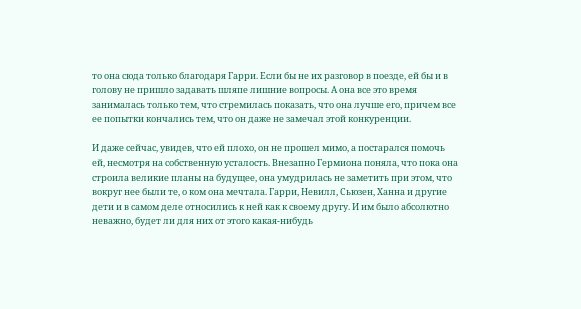то она сюда только благодаря Гарри. Если бы не их разговор в поезде, ей бы и в голову не пришло задавать шляпе лишние вопросы. А она все это время занималась только тем, что стремилась показать, что она лучше его, причем все ее попытки кончались тем, что он даже не замечал этой конкуренции.

И даже сейчас, увидев, что ей плохо, он не прошел мимо, а постарался помочь ей, несмотря на собственную усталость. Внезапно Гермиона поняла, что пока она строила великие планы на будущее, она умудрилась не заметить при этом, что вокруг нее были те, о ком она мечтала. Гарри, Невилл, Сьюзен, Ханна и другие дети и в самом деле относились к ней как к своему другу. И им было абсолютно неважно, будет ли для них от этого какая-нибудь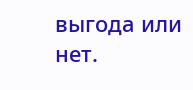выгода или нет.